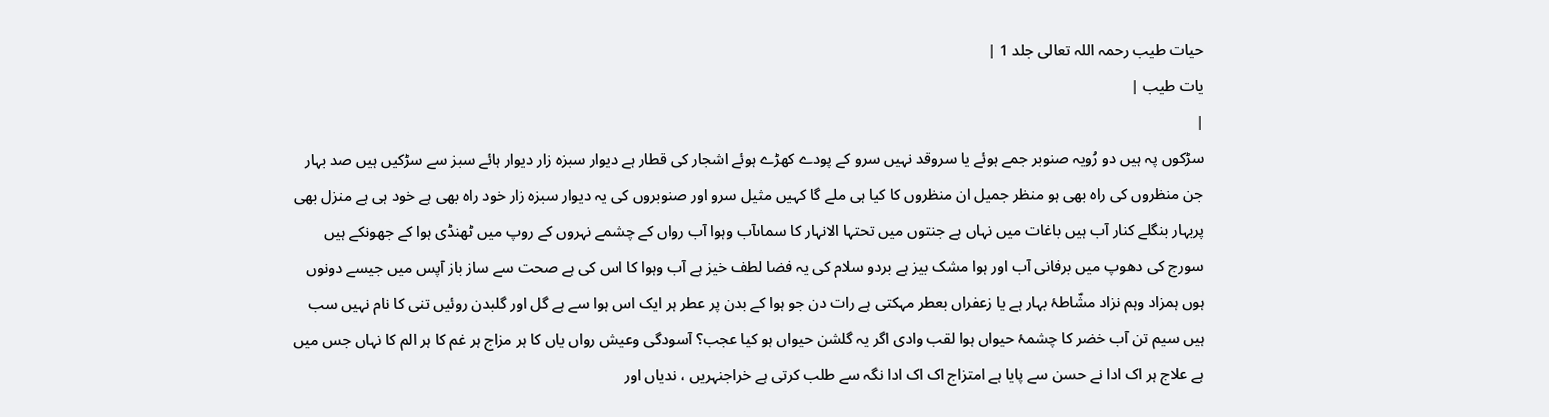حیات طیب رحمہ اللہ تعالی جلد 1 |
یات طیب |
|
سڑکوں پہ ہیں دو رُویہ صنوبر جمے ہوئے یا سروقد نہیں سرو کے پودے کھڑے ہوئے اشجار کی قطار ہے دیوار سبزہ زار دیوار ہائے سبز سے سڑکیں ہیں صد بہار جن منظروں کی راہ بھی ہو منظر جمیل ان منظروں کا کیا ہی ملے گا کہیں مثیل سرو اور صنوبروں کی یہ دیوار سبزہ زار خود راہ بھی ہے خود ہی ہے منزل بھی پربہار بنگلے کنار آب ہیں باغات میں نہاں ہے جنتوں میں تحتہا الانہار کا سماںآب وہوا آب رواں کے چشمے نہروں کے روپ میں ٹھنڈی ہوا کے جھونکے ہیں سورج کی دھوپ میں برفانی آب اور ہوا مشک بیز ہے بردو سلام کی یہ فضا لطف خیز ہے آب وہوا کا اس کی ہے صحت سے ساز باز آپس میں جیسے دونوں ہوں ہمزاد وہم نزاد مشّاطۂ بہار ہے یا زعفراں بعطر مہکتی ہے رات دن جو ہوا کے بدن پر عطر ہر ایک اس ہوا سے ہے گل اور گلبدن روئیں تنی کا نام نہیں سب ہیں سیم تن آب خضر کا چشمۂ حیواں ہوا لقب وادی اگر یہ گلشن حیواں ہو کیا عجب؟ آسودگی وعیش رواں یاں کا ہر مزاج ہر غم کا ہر الم کا نہاں جس میں ہے علاج ہر اک ادا نے حسن سے پایا ہے امتزاج اک اک ادا نگہ سے طلب کرتی ہے خراجنہریں ، ندیاں اور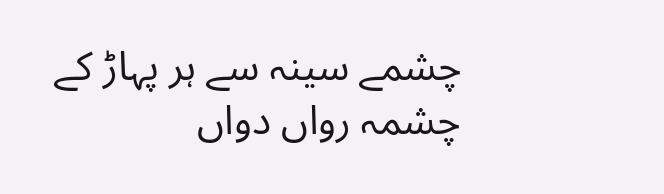چشمے سینہ سے ہر پہاڑ کے چشمہ رواں دواں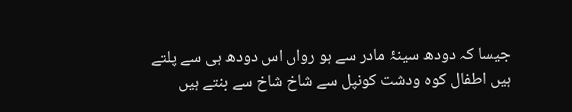جیسا کہ دودھ سینۂ مادر سے ہو رواں اس دودھ ہی سے پلتے ہیں اطفال کوہ ودشت کونپل سے شاخ شاخ سے بنتے ہیں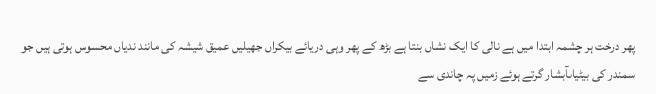پھر درخت ہر چشمہ ابتدا میں ہے نالی کا ایک نشاں بنتا ہے بڑھ کے پھر وہی دریائے بیکراں جھیلیں عمیق شیشہ کی مانند ندیاں محسوس ہوتی ہیں جو سمندر کی بیٹیاںآبشار گرتے ہوئے زمیں پہ چاندی سے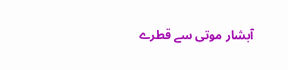آبشار موتی سے قطرے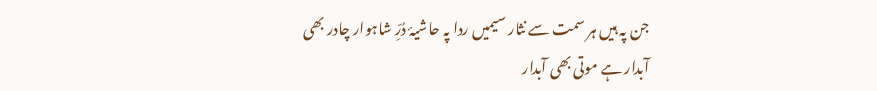جن پہ ہیں ہر سمت سے نثار سیمیں ردا پہ حاشیۂ دُرِّ شاہوار چادر بھی آبدار ہے موتی بھی آبدار